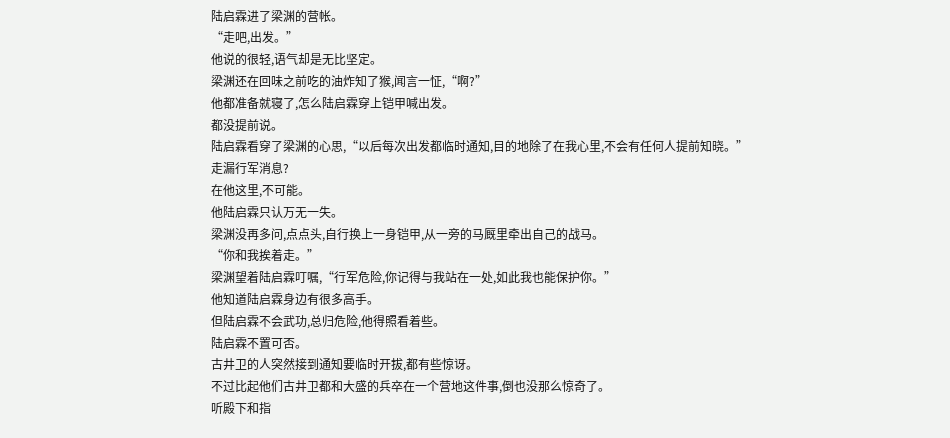陆启霖进了梁渊的营帐。
“走吧,出发。”
他说的很轻,语气却是无比坚定。
梁渊还在回味之前吃的油炸知了猴,闻言一怔,“啊?”
他都准备就寝了,怎么陆启霖穿上铠甲喊出发。
都没提前说。
陆启霖看穿了梁渊的心思,“以后每次出发都临时通知,目的地除了在我心里,不会有任何人提前知晓。”
走漏行军消息?
在他这里,不可能。
他陆启霖只认万无一失。
梁渊没再多问,点点头,自行换上一身铠甲,从一旁的马厩里牵出自己的战马。
“你和我挨着走。”
梁渊望着陆启霖叮嘱,“行军危险,你记得与我站在一处,如此我也能保护你。”
他知道陆启霖身边有很多高手。
但陆启霖不会武功,总归危险,他得照看着些。
陆启霖不置可否。
古井卫的人突然接到通知要临时开拔,都有些惊讶。
不过比起他们古井卫都和大盛的兵卒在一个营地这件事,倒也没那么惊奇了。
听殿下和指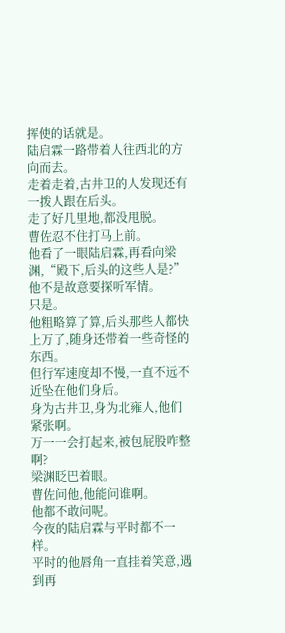挥使的话就是。
陆启霖一路带着人往西北的方向而去。
走着走着,古井卫的人发现还有一拨人跟在后头。
走了好几里地,都没甩脱。
曹佐忍不住打马上前。
他看了一眼陆启霖,再看向梁渊,“殿下,后头的这些人是?”
他不是故意要探听军情。
只是。
他粗略算了算,后头那些人都快上万了,随身还带着一些奇怪的东西。
但行军速度却不慢,一直不远不近坠在他们身后。
身为古井卫,身为北雍人,他们紧张啊。
万一一会打起来,被包屁股咋整啊?
梁渊眨巴着眼。
曹佐问他,他能问谁啊。
他都不敢问呢。
今夜的陆启霖与平时都不一样。
平时的他唇角一直挂着笑意,遇到再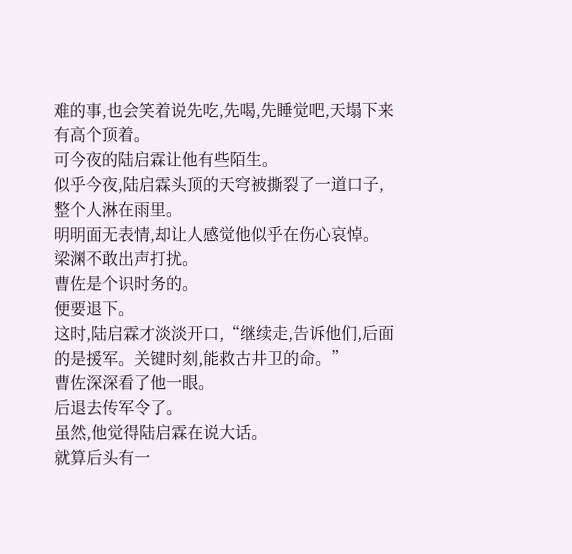难的事,也会笑着说先吃,先喝,先睡觉吧,天塌下来有高个顶着。
可今夜的陆启霖让他有些陌生。
似乎今夜,陆启霖头顶的天穹被撕裂了一道口子,整个人淋在雨里。
明明面无表情,却让人感觉他似乎在伤心哀悼。
梁渊不敢出声打扰。
曹佐是个识时务的。
便要退下。
这时,陆启霖才淡淡开口,“继续走,告诉他们,后面的是援军。关键时刻,能救古井卫的命。”
曹佐深深看了他一眼。
后退去传军令了。
虽然,他觉得陆启霖在说大话。
就算后头有一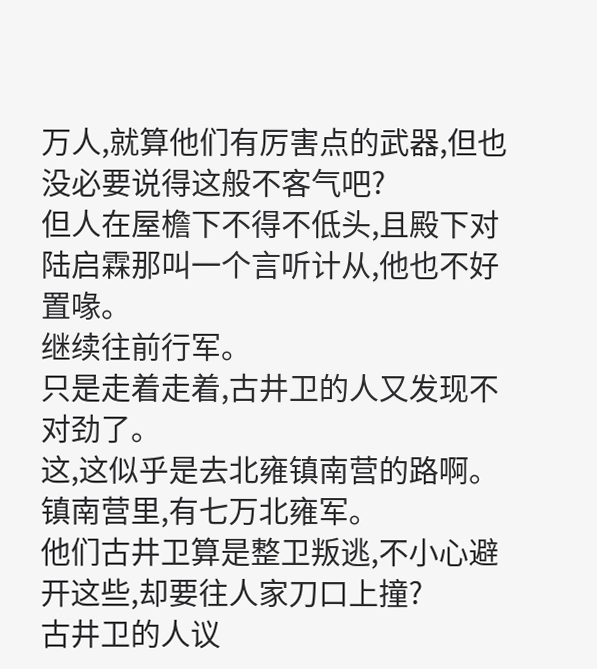万人,就算他们有厉害点的武器,但也没必要说得这般不客气吧?
但人在屋檐下不得不低头,且殿下对陆启霖那叫一个言听计从,他也不好置喙。
继续往前行军。
只是走着走着,古井卫的人又发现不对劲了。
这,这似乎是去北雍镇南营的路啊。
镇南营里,有七万北雍军。
他们古井卫算是整卫叛逃,不小心避开这些,却要往人家刀口上撞?
古井卫的人议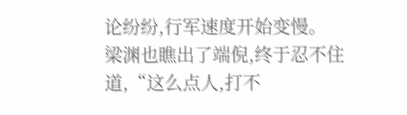论纷纷,行军速度开始变慢。
梁渊也瞧出了端倪,终于忍不住道,“这么点人,打不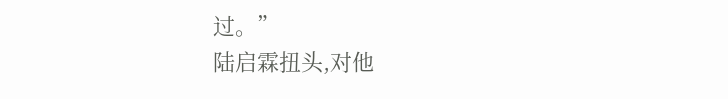过。”
陆启霖扭头,对他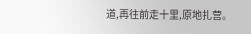道,再往前走十里,原地扎营。